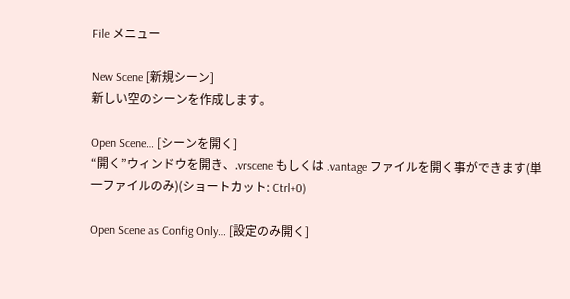File メニュー

New Scene [新規シーン]
新しい空のシーンを作成します。

Open Scene… [シーンを開く]
“開く”ウィンドウを開き、.vrscene もしくは .vantage ファイルを開く事ができます(単一ファイルのみ)(ショートカット: Ctrl+0)

Open Scene as Config Only… [設定のみ開く]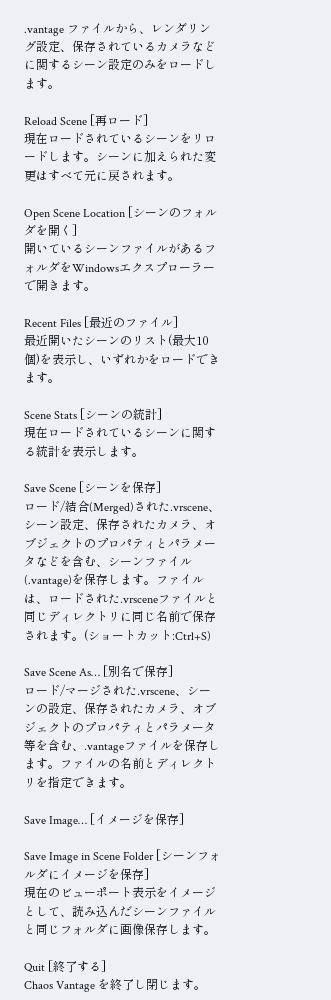.vantage ファイルから、レンダリング設定、保存されているカメラなどに関するシーン設定のみをロードします。

Reload Scene [再ロード]
現在ロードされているシーンをリロードします。シーンに加えられた変更はすべて元に戻されます。

Open Scene Location [シーンのフォルダを開く]
開いているシーンファイルがあるフォルダをWindowsエクスプローラーで開きます。

Recent Files [最近のファイル]
最近開いたシーンのリスト(最大10個)を表示し、いずれかをロードできます。

Scene Stats [シーンの統計]
現在ロードされているシーンに関する統計を表示します。

Save Scene [シーンを保存]
ロード/結合(Merged)された.vrscene、シーン設定、保存されたカメラ、オブジェクトのプロパティとパラメータなどを含む、シーンファイル(.vantage)を保存します。ファイルは、ロードされた.vrsceneファイルと同じディレクトリに同じ名前で保存されます。(ショートカット:Ctrl+S)

Save Scene As… [別名で保存]
ロード/マージされた.vrscene、シーンの設定、保存されたカメラ、オブジェクトのプロパティとパラメータ等を含む、.vantageファイルを保存します。ファイルの名前とディレクトリを指定できます。

Save Image… [イメージを保存]

Save Image in Scene Folder [シーンフォルダにイメージを保存]
現在のビューポート表示をイメージとして、読み込んだシーンファイルと同じフォルダに画像保存します。

Quit [終了する]
Chaos Vantage を終了し閉じます。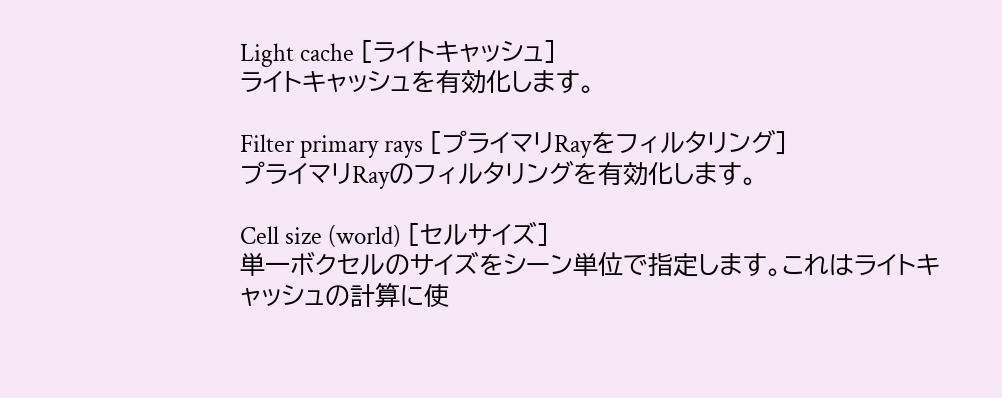Light cache [ライトキャッシュ]
ライトキャッシュを有効化します。

Filter primary rays [プライマリRayをフィルタリング]
プライマリRayのフィルタリングを有効化します。

Cell size (world) [セルサイズ]
単一ボクセルのサイズをシーン単位で指定します。これはライトキャッシュの計算に使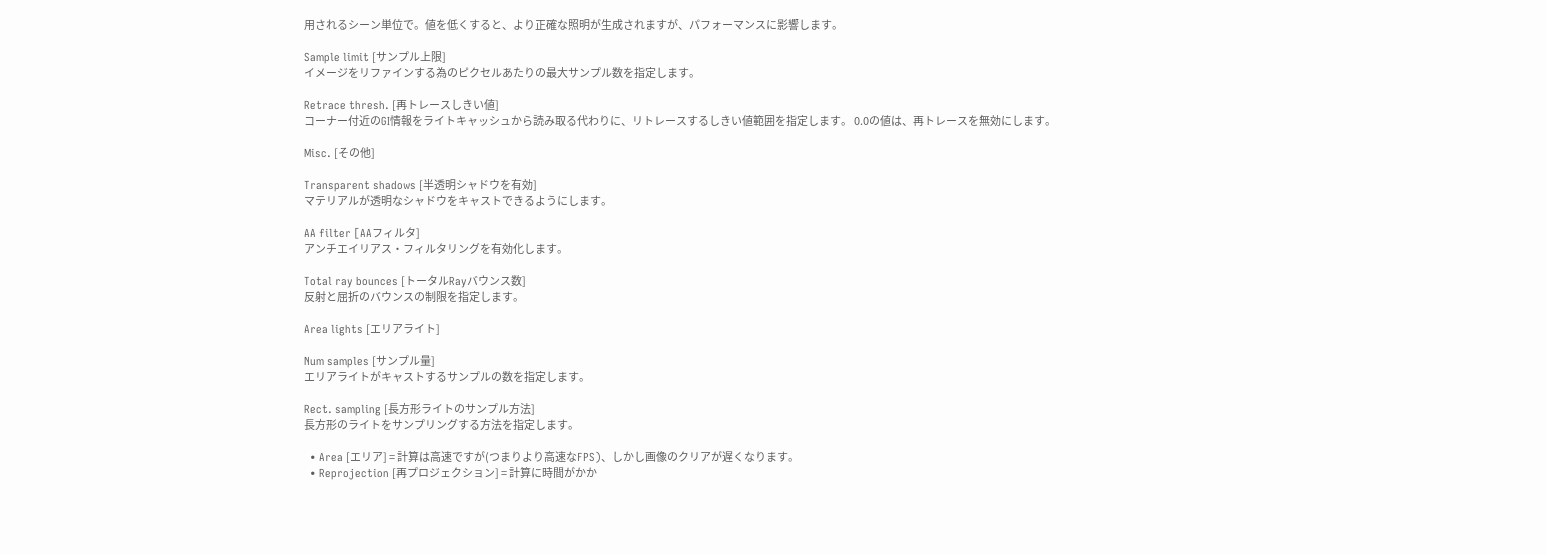用されるシーン単位で。値を低くすると、より正確な照明が生成されますが、パフォーマンスに影響します。

Sample limit [サンプル上限]
イメージをリファインする為のピクセルあたりの最大サンプル数を指定します。

Retrace thresh. [再トレースしきい値]
コーナー付近のGI情報をライトキャッシュから読み取る代わりに、リトレースするしきい値範囲を指定します。 0.0の値は、再トレースを無効にします。

Misc. [その他]

Transparent shadows [半透明シャドウを有効]
マテリアルが透明なシャドウをキャストできるようにします。

AA filter [AAフィルタ]
アンチエイリアス・フィルタリングを有効化します。

Total ray bounces [トータルRayバウンス数]
反射と屈折のバウンスの制限を指定します。

Area lights [エリアライト]

Num samples [サンプル量]
エリアライトがキャストするサンプルの数を指定します。

Rect. sampling [長方形ライトのサンプル方法]
長方形のライトをサンプリングする方法を指定します。

  • Area [エリア] = 計算は高速ですが(つまりより高速なFPS)、しかし画像のクリアが遅くなります。
  • Reprojection [再プロジェクション] = 計算に時間がかか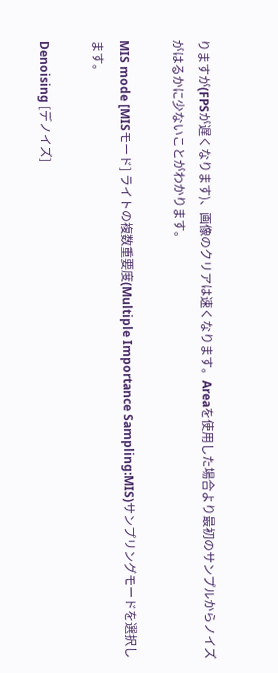りますが(FPSが遅くなります)、画像のクリアは速くなります。Areaを使用した場合より最初のサンプルからノイズがはるかに少ないことがわかります。

MIS mode [MISモード] ライトの複数重要度(Multiple Importance Sampling:MIS)サンプリングモードを選択します。

Denoising [デノイズ]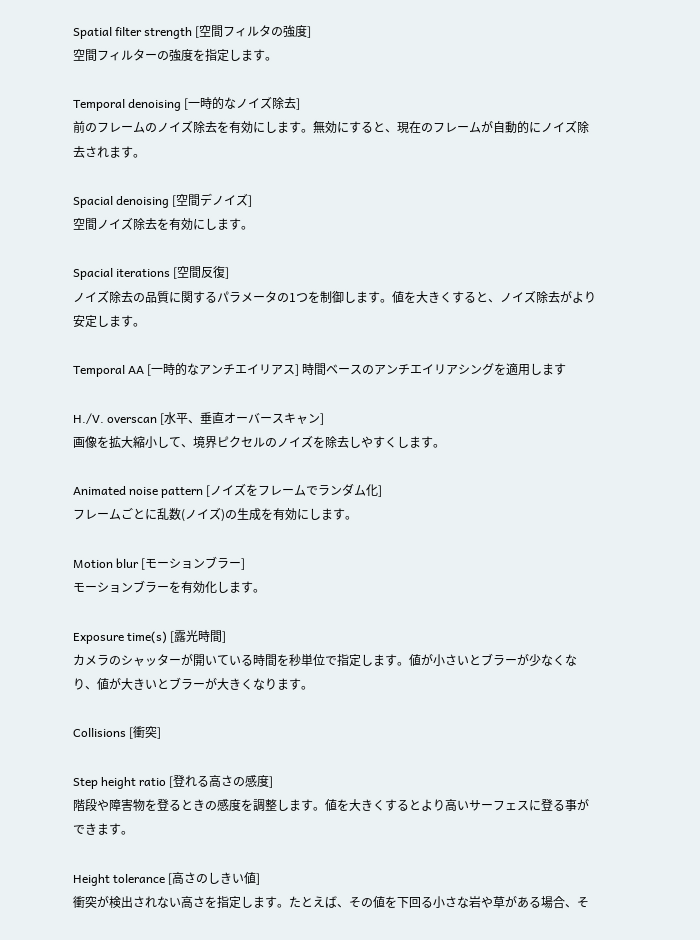Spatial filter strength [空間フィルタの強度]
空間フィルターの強度を指定します。

Temporal denoising [一時的なノイズ除去]
前のフレームのノイズ除去を有効にします。無効にすると、現在のフレームが自動的にノイズ除去されます。

Spacial denoising [空間デノイズ]
空間ノイズ除去を有効にします。

Spacial iterations [空間反復]
ノイズ除去の品質に関するパラメータの1つを制御します。値を大きくすると、ノイズ除去がより安定します。

Temporal AA [一時的なアンチエイリアス] 時間ベースのアンチエイリアシングを適用します

H./V. overscan [水平、垂直オーバースキャン]
画像を拡大縮小して、境界ピクセルのノイズを除去しやすくします。

Animated noise pattern [ノイズをフレームでランダム化]
フレームごとに乱数(ノイズ)の生成を有効にします。

Motion blur [モーションブラー]
モーションブラーを有効化します。

Exposure time(s) [露光時間]
カメラのシャッターが開いている時間を秒単位で指定します。値が小さいとブラーが少なくなり、値が大きいとブラーが大きくなります。

Collisions [衝突]

Step height ratio [登れる高さの感度]
階段や障害物を登るときの感度を調整します。値を大きくするとより高いサーフェスに登る事ができます。

Height tolerance [高さのしきい値]
衝突が検出されない高さを指定します。たとえば、その値を下回る小さな岩や草がある場合、そ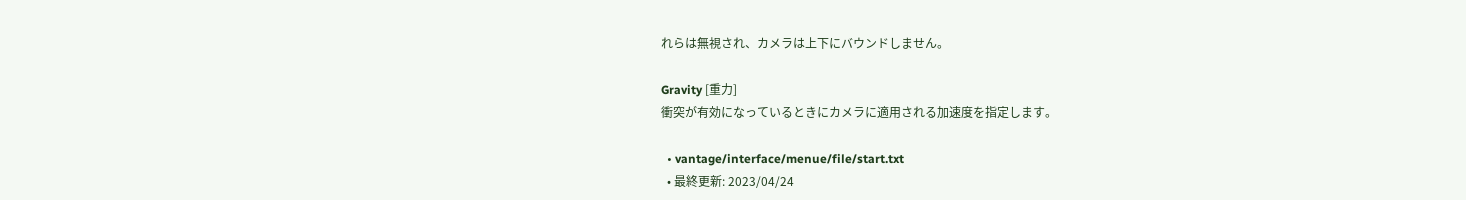れらは無視され、カメラは上下にバウンドしません。

Gravity [重力]
衝突が有効になっているときにカメラに適用される加速度を指定します。

  • vantage/interface/menue/file/start.txt
  • 最終更新: 2023/04/24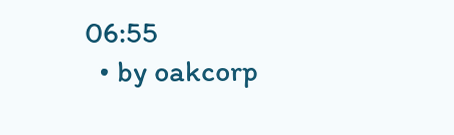06:55
  • by oakcorp